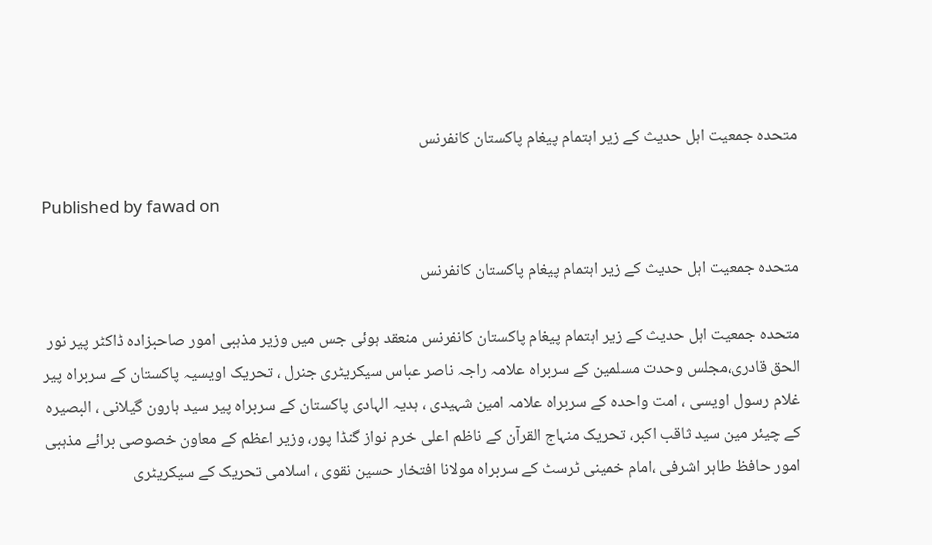متحدہ جمعیت اہل حدیث کے زیر اہتمام پیغام پاکستان کانفرنس

Published by fawad on

متحدہ جمعیت اہل حدیث کے زیر اہتمام پیغام پاکستان کانفرنس

متحدہ جمعیت اہل حدیث کے زیر اہتمام پیغام پاکستان کانفرنس منعقد ہوئی جس میں وزیر مذہبی امور صاحبزادہ ڈاکٹر پیر نور الحق قادری،مجلس وحدت مسلمین کے سربراہ علامہ راجہ ناصر عباس سیکریٹری جنرل ، تحریک اویسیہ پاکستان کے سربراہ پیر غلام رسول اویسی ، امت واحدہ کے سربراہ علامہ امین شہیدی ، ہدیہ الہادی پاکستان کے سربراہ پیر سید ہارون گیلانی ، البصیرہ کے چیئر مین سید ثاقب اکبر، تحریک منہاج القرآن کے ناظم اعلی خرم نواز گنڈا پور، وزیر اعظم کے معاون خصوصی برائے مذہبی امور حافظ طاہر اشرفی ،امام خمینی ٹرسٹ کے سربراہ مولانا افتخار حسین نقوی ، اسلامی تحریک کے سیکریٹری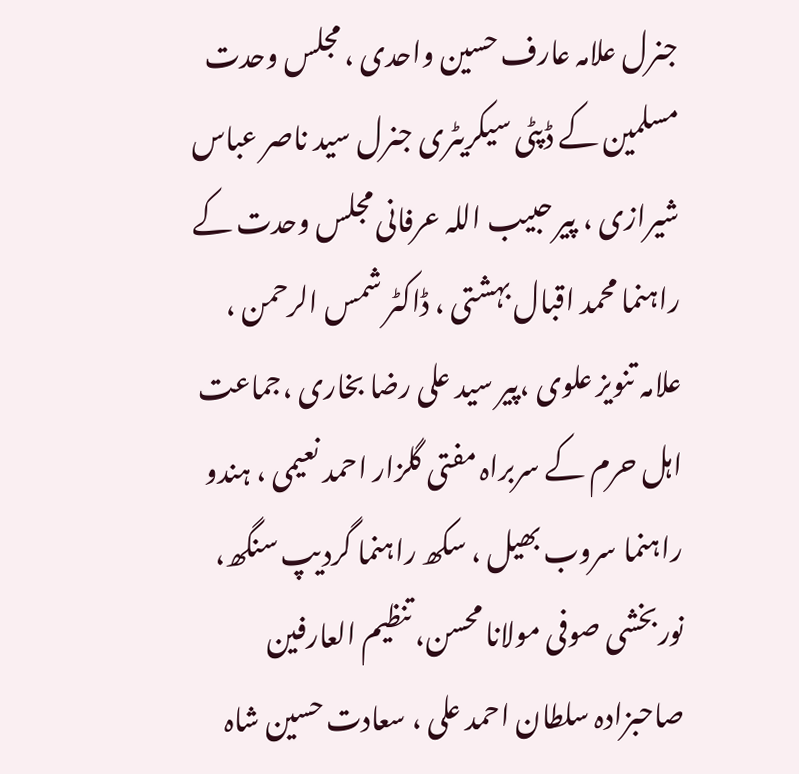جنرل علامہ عارف حسین واحدی ، مجلس وحدت مسلمین کے ڈپٹی سیکریٹری جنرل سید ناصر عباس شیرازی ، پیر حبیب اللہ عرفانی مجلس وحدت کے راہنما محمد اقبال بہشتی ، ڈاکٹر شمس الرحمن ، علامہ تنویز علوی ،پیر سید علی رضا بخاری ،جماعت اہل حرم کے سربراہ مفتی گلزار احمد نعیمی ، ہندو راہنما سروب بھیل ، سکھ راہنما گردیپ سنگھ، نوربخشی صوفی مولانا محسن، تنظیم العارفین صاحبزادہ سلطان احمد علی ، سعادت حسین شاہ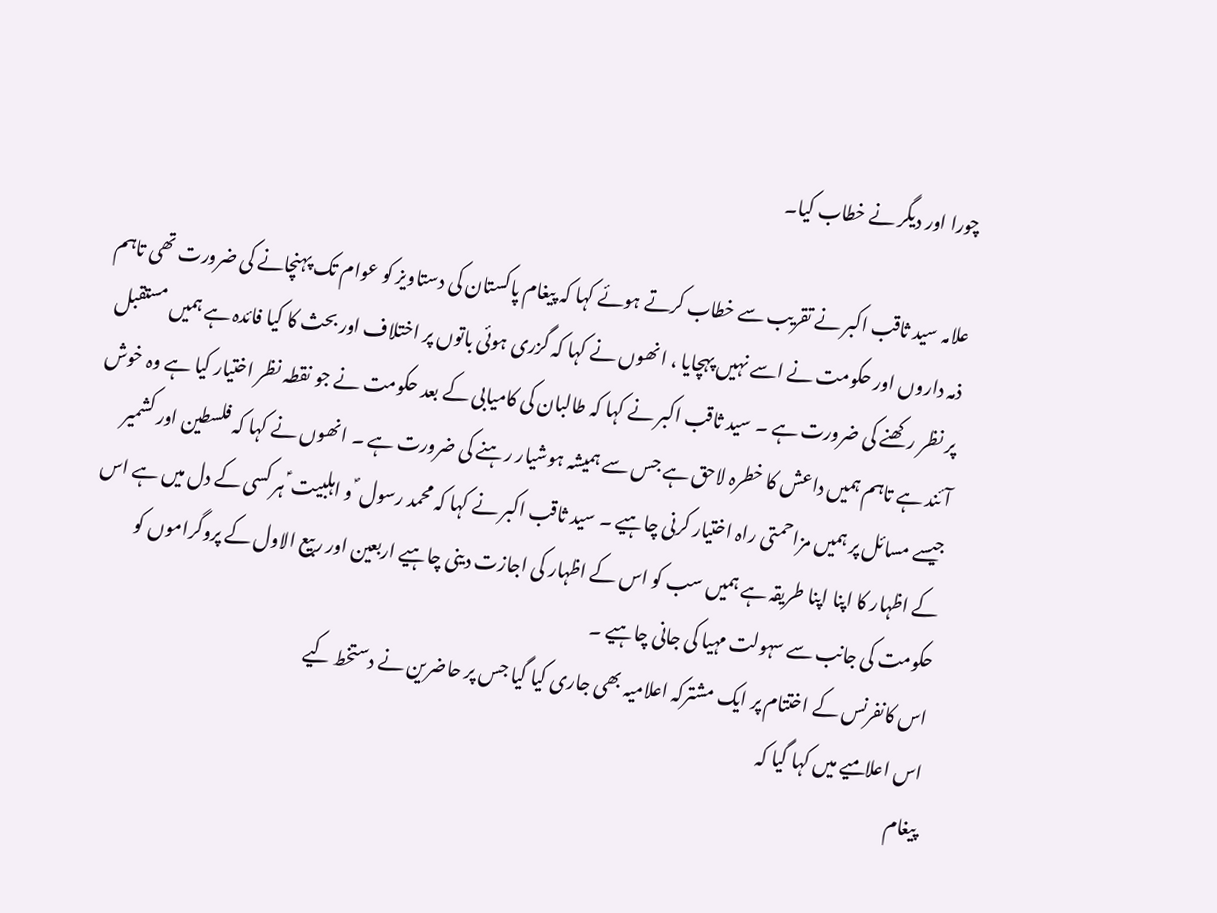چورا اور دیگر نے خطاب کیا۔

علامہ سید ثاقب اکبر نے تقریب سے خطاب کرتے ہوئے کہا کہ پیغام پاکستان کی دستاویز کو عوام تک پہنچانے کی ضرورت تھی تاہم ذمہ داروں اور حکومت نے اسے نہیں پہچایا ، انھوں نے کہا کہ گزری ہوئی باتوں پر اختلاف اور بحث کا کیا فائدہ ہے ہمیں مستقبل پر نظر رکھنے کی ضرورت ہے ۔ سید ثاقب اکبر نے کہا کہ طالبان کی کامیابی کے بعد حکومت نے جو نقطہ نظر اختیار کیا ہے وہ خوش آئند ہے تاہم ہمیں داعش کا خطرہ لاحق ہے جس سے ہمیشہ ہوشیار رہنے کی ضرورت ہے ۔ انھوں نے کہا کہ فلسطین اور کشمیر جیسے مسائل پر ہمیں مزاحمتی راہ اختیار کرنی چاہیے ۔ سید ثاقب اکبر نے کہا کہ محمد رسول ؐ و اہلبیت ؑ ہر کسی کے دل میں ہے اس کے اظہار کا اپنا اپنا طریقہ ہے ہمیں سب کو اس کے اظہار کی اجازت دینی چاہیے اربعین اور ربیع الاول کے پروگراموں کو حکومت کی جانب سے سہولت مہیا کی جانی چاہیے ۔
اس کانفرنس کے اختتام پر ایک مشترکہ اعلامیہ بھی جاری کیا گیا جس پر حاضرین نے دستخط کیے
اس اعلامیے میں کہا گیا کہ
پیغام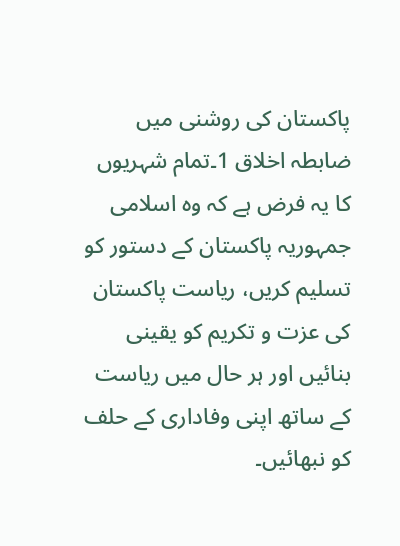پاکستان کی روشنی میں ضابطہ اخلاق 1۔تمام شہریوں کا یہ فرض ہے کہ وہ اسلامی جمہوریہ پاکستان کے دستور کو تسلیم کریں، ریاست پاکستان کی عزت و تکریم کو یقینی بنائیں اور ہر حال میں ریاست کے ساتھ اپنی وفاداری کے حلف کو نبھائیں۔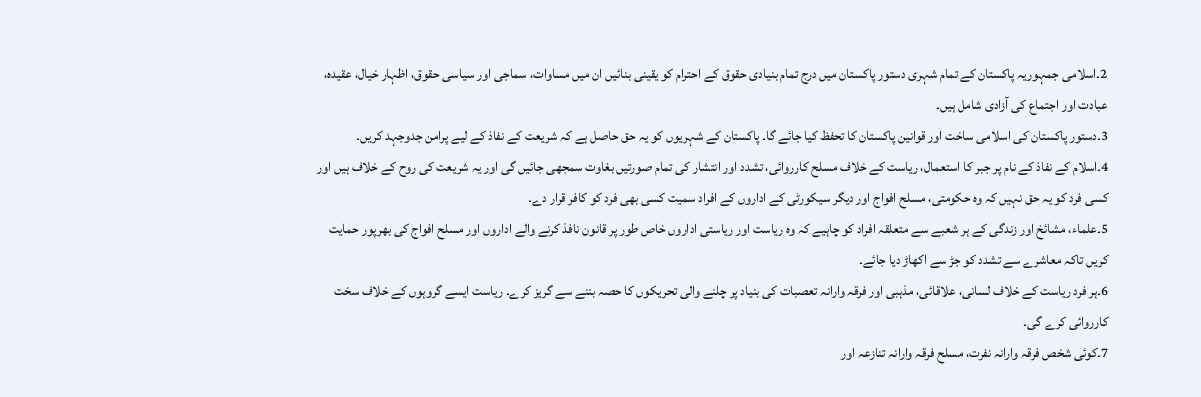2۔اسلامی جمہوریہ پاکستان کے تمام شہری دستور پاکستان میں درج تمام بنیادی حقوق کے احترام کو یقینی بنائیں ان میں مساوات، سماجی اور سیاسی حقوق، اظہار خیال، عقیدہ، عبادت اور اجتماع کی آزادی شامل ہیں۔
3۔دستور پاکستان کی اسلامی ساخت اور قوانین پاکستان کا تحفظ کیا جائے گا۔ پاکستان کے شہریوں کو یہ حق حاصل ہے کہ شریعت کے نفاذ کے لیے پرامن جدوجہد کریں۔
4۔اسلام کے نفاذ کے نام پر جبر کا استعمال، ریاست کے خلاف مسلح کارروائی، تشدد اور انتشار کی تمام صورتیں بغاوت سمجھی جائیں گی اور یہ شریعت کی روح کے خلاف ہیں اور کسی فرد کو یہ حق نہیں کہ وہ حکومتی، مسلح افواج اور دیگر سیکورٹی کے اداروں کے افراد سمیت کسی بھی فرد کو کافر قرار دے۔
5۔علماء، مشائخ اور زندگی کے ہر شعبے سے متعلقہ افراد کو چاہیے کہ وہ ریاست اور ریاستی اداروں خاص طور پر قانون نافذ کرنے والے اداروں اور مسلح افواج کی بھرپور حمایت کریں تاکہ معاشرے سے تشدد کو جڑ سے اکھاڑ دیا جائے۔
6۔ہر فرد ریاست کے خلاف لسانی، علاقائی، مذہبی اور فرقہ وارانہ تعصبات کی بنیاد پر چلنے والی تحریکوں کا حصہ بننے سے گریز کرے۔ ریاست ایسے گروہوں کے خلاف سخت کارروائی کرے گی۔
7۔کوئی شخص فرقہ وارانہ نفرت، مسلح فرقہ وارانہ تنازعہ اور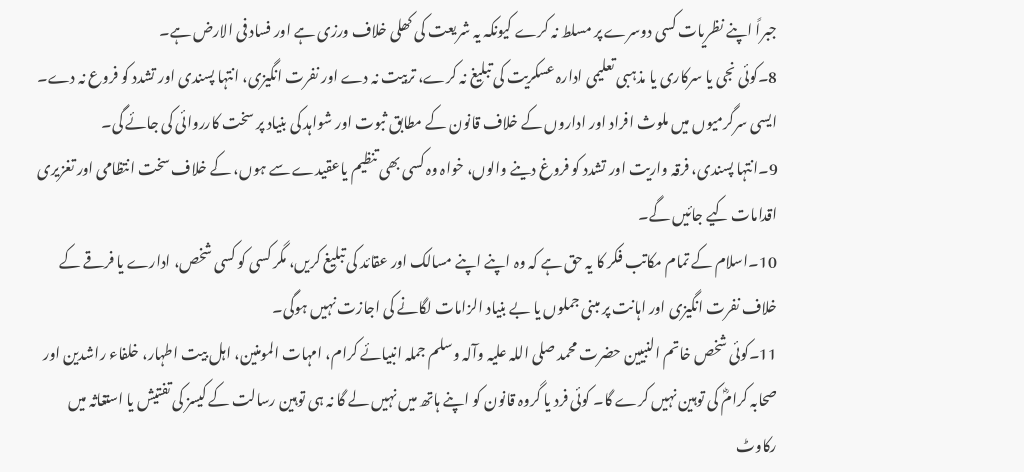جبراً اپنے نظریات کسی دوسرے پر مسلط نہ کرے کیونکہ یہ شریعت کی کھلی خلاف ورزی ہے اور فساد فی الارض ہے۔
8۔کوئی نجی یا سرکاری یا مذہبی تعلیمی ادارہ عسکریت کی تبلیغ نہ کرے، تربیت نہ دے اور نفرت انگیزی، انتہا پسندی اور تشدد کو فروع نہ دے۔ ایسی سرگرمیوں میں ملوث افراد اور اداروں کے خلاف قانون کے مطابق ثبوت اور شواہد کی بنیاد پر سخت کارروائی کی جائے گی۔
9۔انتہا پسندی، فرقہ واریت اور تشدد کو فروغ دینے والوں، خواہ وہ کسی بھی تنظیم یاعقیدے سے ہوں، کے خلاف سخت انتظامی اور تغزیری اقدامات کیے جائیں گے۔
10۔اسلام کے تمام مکاتب فکر کا یہ حق ہے کہ وہ اپنے اپنے مسالک اور عقائد کی تبلیغ کریں، مگر کسی کو کسی شخص، ادارے یا فرقے کے خلاف نفرت انگیزی اور اہانت پر مبنی جملوں یا بے بنیاد الزامات لگانے کی اجازت نہیں ہوگی۔
11۔کوئی شخص خاتم النبیین حضرت محمد صلی اللہ علیہ وآلہ وسلم جملہ انبیائے کرام، امہات المومنین، اہل بیت اطہار، خلفاء راشدین اور صحابہ کرامؓ کی توہین نہیں کرے گا۔ کوئی فرد یا گروہ قانون کو اپنے ہاتھ میں نہیں لے گا نہ ہی توہین رسالت کے کیسز کی تفتیش یا استغاثہ میں رکاوٹ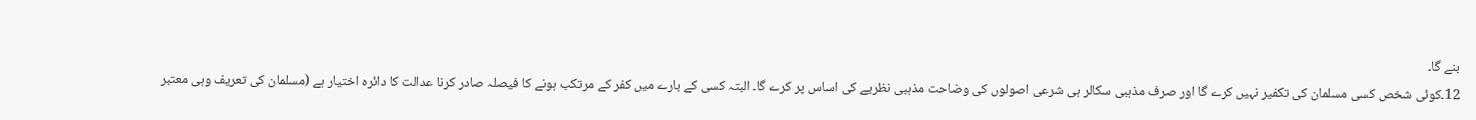بنے گا۔
12۔کوئی شخص کسی مسلمان کی تکفیر نہیں کرے گا اور صرف مذہبی سکالر ہی شرعی اصولوں کی وضاحت مذہبی نظریے کی اساس پر کرے گا۔ البتہ کسی کے بارے میں کفر کے مرتکب ہونے کا فیصلہ صادر کرنا عدالت کا دائرہ اختیار ہے (مسلمان کی تعریف وہی معتبر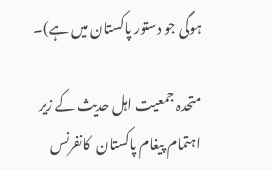ہوگی جو دستور پاکستان میں ہے)۔

متحدہ جمعیت اہل حدیث کے زیر اہتمام پیغام پاکستان  کانفرنس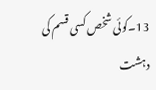13۔کوئی شخص کسی قسم کی دہشت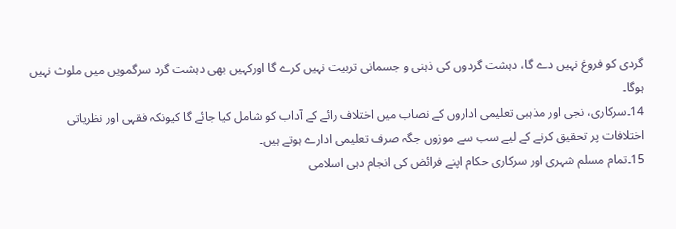گردی کو فروغ نہیں دے گا، دہشت گردوں کی ذہنی و جسمانی تربیت نہیں کرے گا اورکہیں بھی دہشت گرد سرگمویں میں ملوث نہیں ہوگا۔
14۔سرکاری، نجی اور مذہبی تعلیمی اداروں کے نصاب میں اختلاف رائے کے آداب کو شامل کیا جائے گا کیونکہ فقہی اور نظریاتی اختلافات پر تحقیق کرنے کے لیے سب سے موزوں جگہ صرف تعلیمی ادارے ہوتے ہیں۔
15۔تمام مسلم شہری اور سرکاری حکام اپنے فرائض کی انجام دہی اسلامی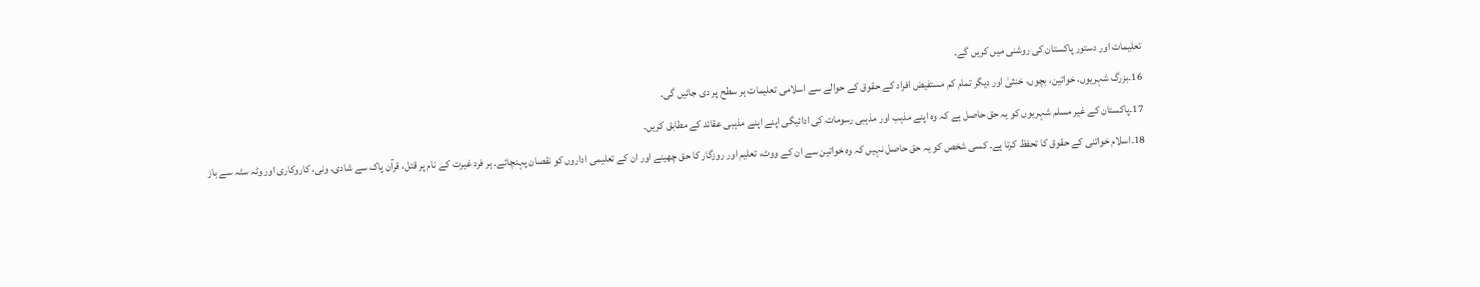تعلیمات اور دستور پاکستان کی روشنی میں کریں گے۔
16۔بزرگ شہریوں، خواتین، بچوں، خنثیٰ اور دیگر تمام کم مستفیض افراد کے حقوق کے حوالے سے اسلامی تعلیمات ہر سطح پر دی جائیں گی۔
17۔پاکستان کے غیر مسلم شہریوں کو یہ حق حاصل ہے کہ وہ اپنے مذہب اور مذہبی رسومات کی ادائیگی اپنے اپنے مذہبی عقائد کے مطابق کریں۔
18۔اسلام خواتنی کے حقوق کا تحفظ کرتا ہے۔ کسی شخص کو یہ حق حاصل نہیں کہ وہ خواتین سے ان کے ووٹ، تعلیم اور روزگار کا حق چھینے اور ان کے تعلیمی اداروں کو نقصان پہنچائے۔ ہر فرد غیرت کے نام پر قتل، قرآن پاک سے شادی، ونی، کاروکاری اور وٹہ سٹہ سے باز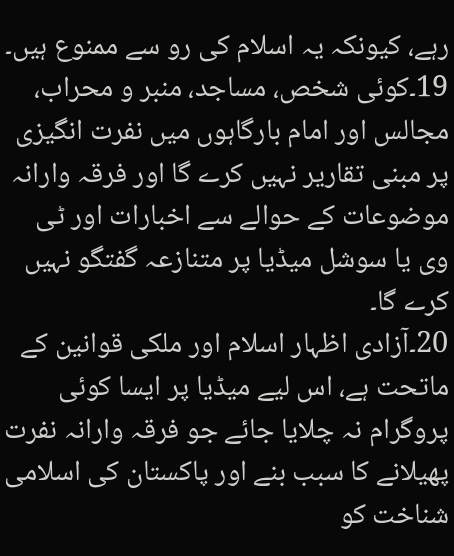رہے، کیونکہ یہ اسلام کی رو سے ممنوع ہیں۔
19۔کوئی شخص، مساجد، منبر و محراب، مجالس اور امام بارگاہوں میں نفرت انگیزی پر مبنی تقاریر نہیں کرے گا اور فرقہ وارانہ موضوعات کے حوالے سے اخبارات اور ٹی وی یا سوشل میڈیا پر متنازعہ گفتگو نہیں کرے گا۔
20۔آزادی اظہار اسلام اور ملکی قوانین کے ماتحت ہے، اس لیے میڈیا پر ایسا کوئی پروگرام نہ چلایا جائے جو فرقہ وارانہ نفرت پھیلانے کا سبب بنے اور پاکستان کی اسلامی شناخت کو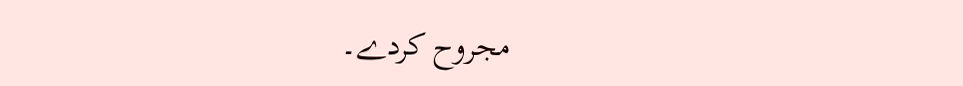مجروح کردے۔